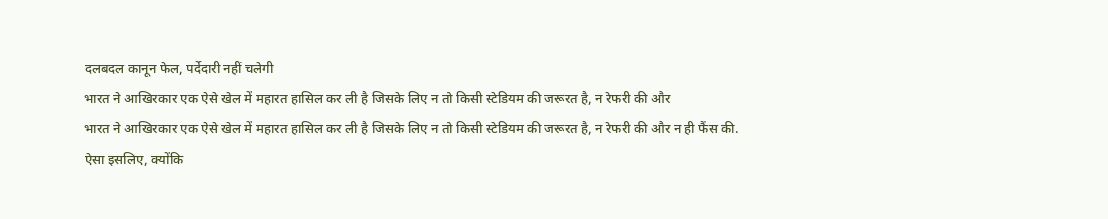दलबदल कानून फेल, पर्देदारी नहीं चलेगी
भारत ने आखिरकार एक ऐसे खेल में महारत हासिल कर ली है जिसके लिए न तो किसी स्टेडियम की जरूरत है, न रेफरी की और
भारत ने आखिरकार एक ऐसे खेल में महारत हासिल कर ली है जिसके लिए न तो किसी स्टेडियम की जरूरत है, न रेफरी की और न ही फैंस की.
ऐसा इसलिए, क्योंकि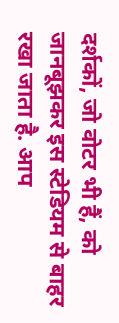दर्शकों, जो वोटर भी हैं, को जानबूझकर इस स्टेडियम से बाहर रखा जाता है. आप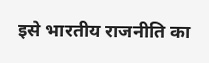इसे भारतीय राजनीति का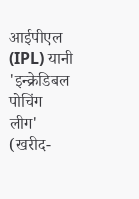आईपीएल (IPL) यानी
'इन्क्रेडिबल पोचिंग लीग' (खरीद-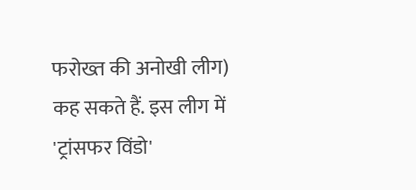फरोख्त की अनोखी लीग) कह सकते हैं. इस लीग में 'ट्रांसफर विंडो'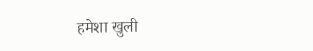हमेशा खुली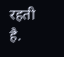रहती है.